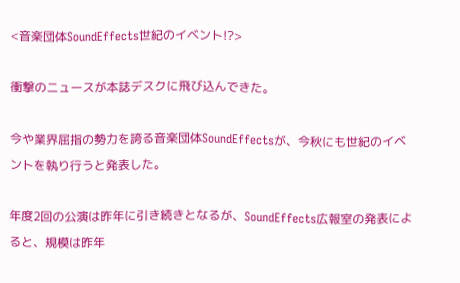<音楽団体SoundEffects世紀のイベント!?>

衝撃のニュースが本誌デスクに飛び込んできた。

今や業界屈指の勢力を誇る音楽団体SoundEffectsが、今秋にも世紀のイベントを執り行うと発表した。

年度2回の公演は昨年に引き続きとなるが、SoundEffects広報室の発表によると、規模は昨年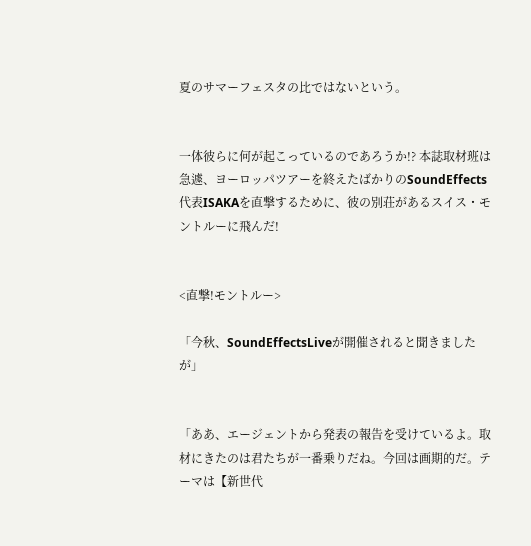夏のサマーフェスタの比ではないという。


一体彼らに何が起こっているのであろうか!? 本誌取材班は急遽、ヨーロッパツアーを終えたばかりのSoundEffects代表ISAKAを直撃するために、彼の別荘があるスイス・モントルーに飛んだ!


<直撃!モントルー>

「今秋、SoundEffectsLiveが開催されると聞きましたが」


「ああ、エージェントから発表の報告を受けているよ。取材にきたのは君たちが一番乗りだね。今回は画期的だ。テーマは【新世代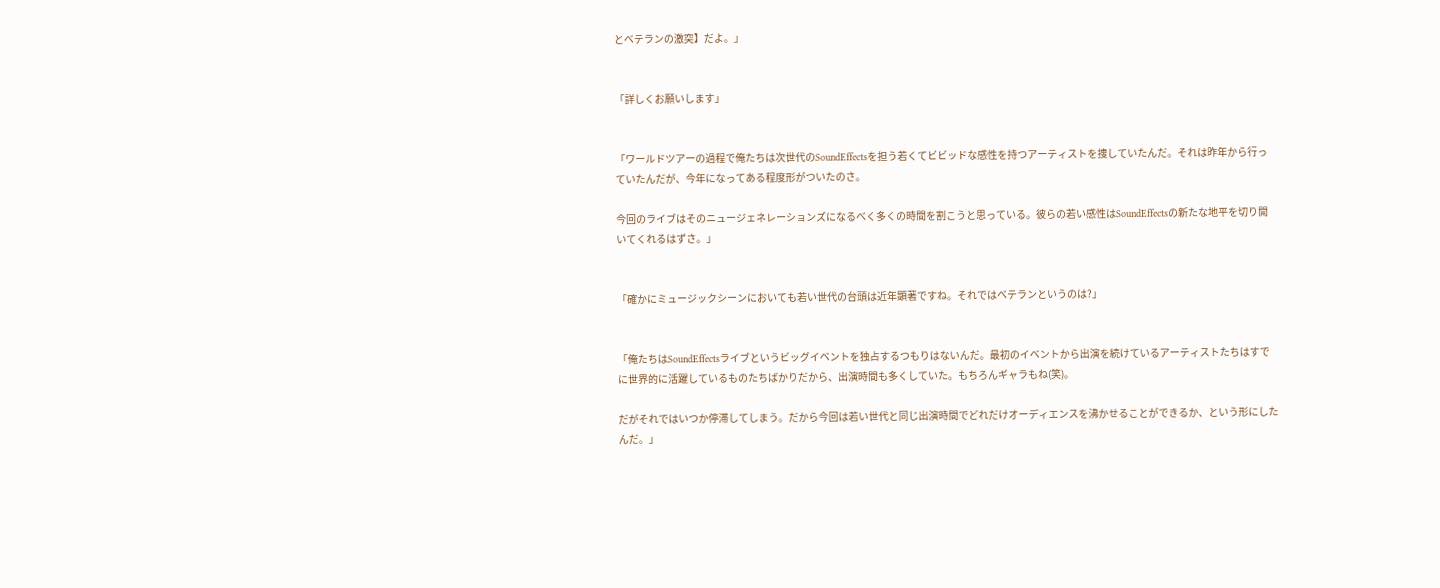とベテランの激突】だよ。」


「詳しくお願いします」


「ワールドツアーの過程で俺たちは次世代のSoundEffectsを担う若くてビビッドな感性を持つアーティストを捜していたんだ。それは昨年から行っていたんだが、今年になってある程度形がついたのさ。

今回のライブはそのニュージェネレーションズになるべく多くの時間を割こうと思っている。彼らの若い感性はSoundEffectsの新たな地平を切り開いてくれるはずさ。」


「確かにミュージックシーンにおいても若い世代の台頭は近年顕著ですね。それではベテランというのは?」


「俺たちはSoundEffectsライブというビッグイベントを独占するつもりはないんだ。最初のイベントから出演を続けているアーティストたちはすでに世界的に活躍しているものたちばかりだから、出演時間も多くしていた。もちろんギャラもね(笑)。

だがそれではいつか停滞してしまう。だから今回は若い世代と同じ出演時間でどれだけオーディエンスを沸かせることができるか、という形にしたんだ。」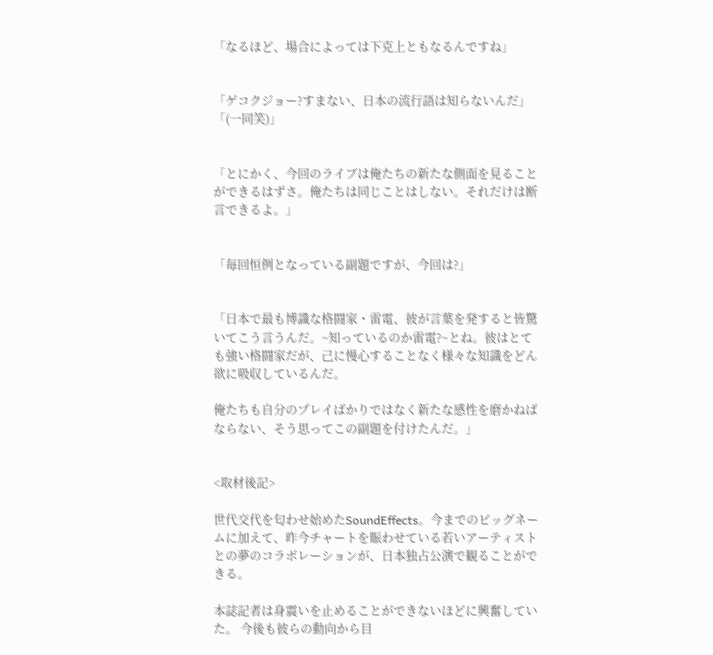「なるほど、場合によっては下克上ともなるんですね」


「ゲコクジョー?すまない、日本の流行語は知らないんだ」 「(一同笑)」


「とにかく、今回のライブは俺たちの新たな側面を見ることができるはずさ。俺たちは同じことはしない。それだけは断言できるよ。」


「毎回恒例となっている副題ですが、今回は?」


「日本で最も博識な格闘家・雷電、彼が言葉を発すると皆驚いてこう言うんだ。~知っているのか雷電?~とね。彼はとても強い格闘家だが、己に慢心することなく様々な知識をどん欲に吸収しているんだ。

俺たちも自分のプレイばかりではなく新たな感性を磨かねばならない、そう思ってこの副題を付けたんだ。」


<取材後記>

世代交代を匂わせ始めたSoundEffects。今までのビッグネームに加えて、昨今チャートを賑わせている若いアーティストとの夢のコラボレーションが、日本独占公演で観ることができる。

本誌記者は身震いを止めることができないほどに興奮していた。 今後も彼らの動向から目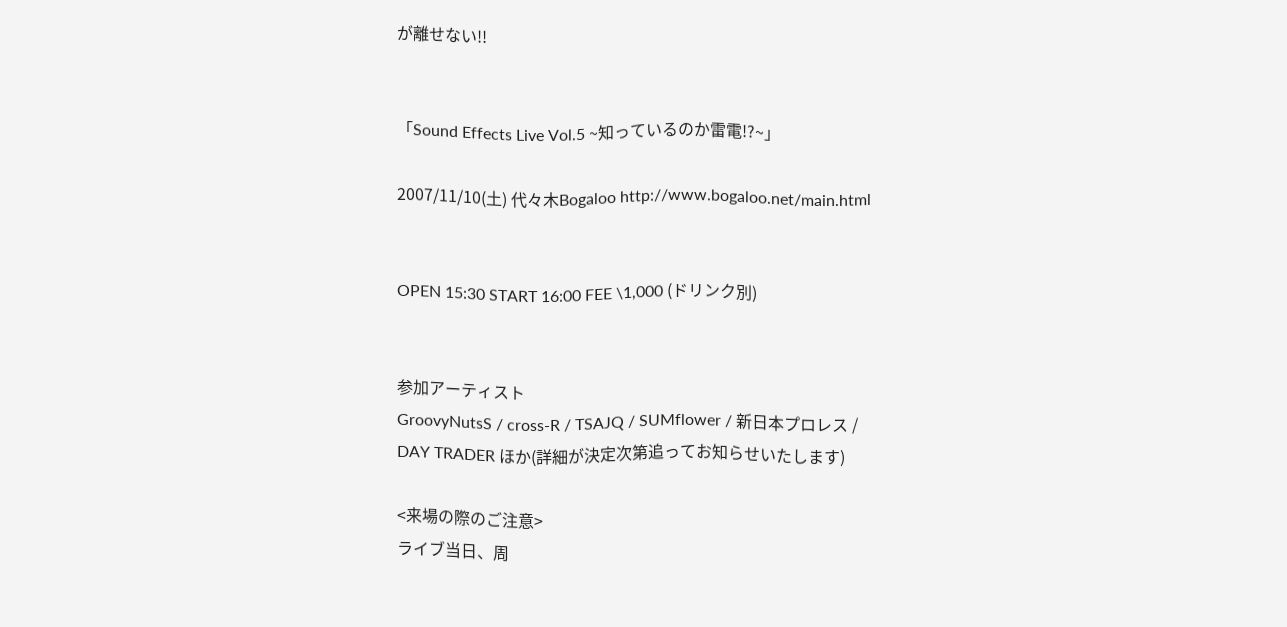が離せない!!


「Sound Effects Live Vol.5 ~知っているのか雷電!?~」

2007/11/10(土) 代々木Bogaloo http://www.bogaloo.net/main.html


OPEN 15:30 START 16:00 FEE \1,000 (ドリンク別)


参加アーティスト
GroovyNutsS / cross-R / TSAJQ / SUMflower / 新日本プロレス /
DAY TRADER ほか(詳細が決定次第追ってお知らせいたします)

<来場の際のご注意>
ライブ当日、周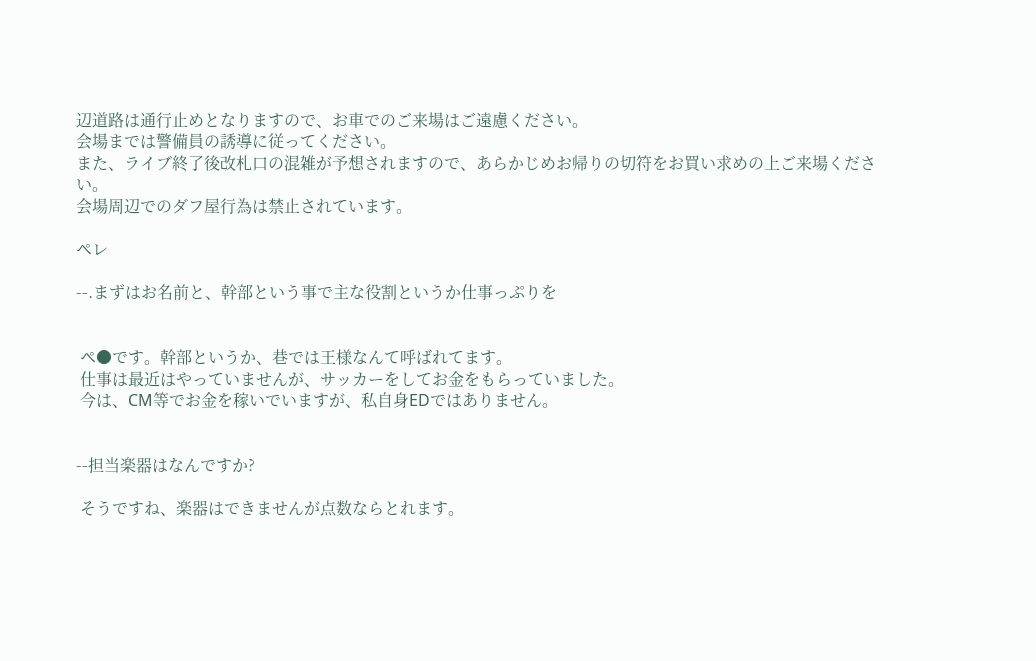辺道路は通行止めとなりますので、お車でのご来場はご遠慮ください。
会場までは警備員の誘導に従ってください。
また、ライブ終了後改札口の混雑が予想されますので、あらかじめお帰りの切符をお買い求めの上ご来場ください。
会場周辺でのダフ屋行為は禁止されています。

ペレ

--.まずはお名前と、幹部という事で主な役割というか仕事っぷりを


 ペ●です。幹部というか、巷では王様なんて呼ばれてます。
 仕事は最近はやっていませんが、サッカーをしてお金をもらっていました。
 今は、CM等でお金を稼いでいますが、私自身EDではありません。


--担当楽器はなんですか?

 そうですね、楽器はできませんが点数ならとれます。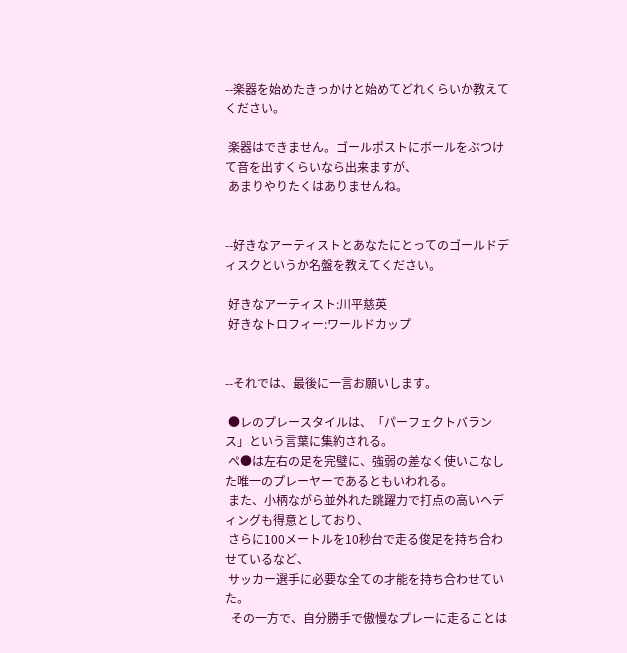--楽器を始めたきっかけと始めてどれくらいか教えてください。

 楽器はできません。ゴールポストにボールをぶつけて音を出すくらいなら出来ますが、
 あまりやりたくはありませんね。


--好きなアーティストとあなたにとってのゴールドディスクというか名盤を教えてください。

 好きなアーティスト:川平慈英
 好きなトロフィー:ワールドカップ


--それでは、最後に一言お願いします。

 ●レのプレースタイルは、「パーフェクトバランス」という言葉に集約される。
 ペ●は左右の足を完璧に、強弱の差なく使いこなした唯一のプレーヤーであるともいわれる。
 また、小柄ながら並外れた跳躍力で打点の高いヘディングも得意としており、
 さらに100メートルを10秒台で走る俊足を持ち合わせているなど、
 サッカー選手に必要な全ての才能を持ち合わせていた。
  その一方で、自分勝手で傲慢なプレーに走ることは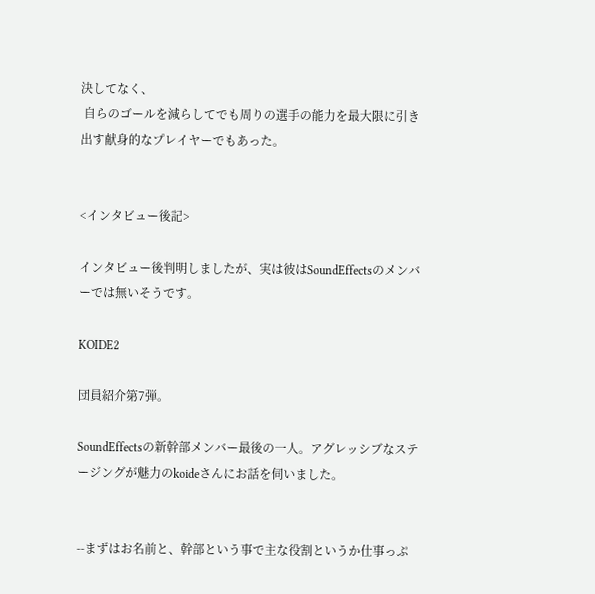決してなく、
 自らのゴールを減らしてでも周りの選手の能力を最大限に引き出す献身的なプレイヤーでもあった。


<インタビュー後記>

インタビュー後判明しましたが、実は彼はSoundEffectsのメンバーでは無いそうです。

KOIDE2

団員紹介第7弾。

SoundEffectsの新幹部メンバー最後の一人。アグレッシブなステージングが魅力のkoideさんにお話を伺いました。


--まずはお名前と、幹部という事で主な役割というか仕事っぷ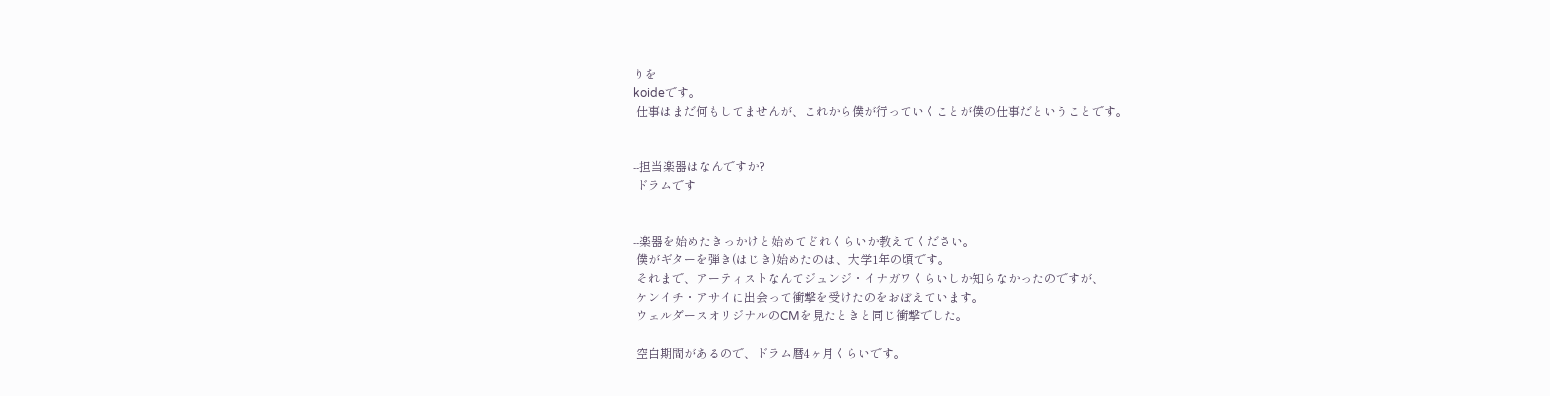りを
koideです。
 仕事はまだ何もしてませんが、これから僕が行っていくことが僕の仕事だということです。


--担当楽器はなんですか?
 ドラムです


--楽器を始めたきっかけと始めてどれくらいか教えてください。
 僕がギターを弾き(はじき)始めたのは、大学1年の頃です。
 それまで、アーティストなんてジュンジ・イナガワくらいしか知らなかったのですが、
 ケンイチ・アサイに出会って衝撃を受けたのをおぼえています。
 ウェルダースオリジナルのCMを見たときと同じ衝撃でした。

 空白期間があるので、ドラム暦4ヶ月くらいです。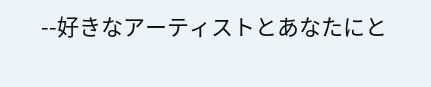--好きなアーティストとあなたにと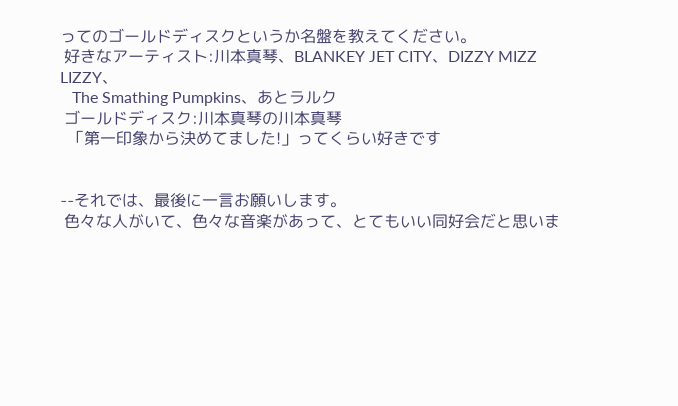ってのゴールドディスクというか名盤を教えてください。
 好きなアーティスト:川本真琴、BLANKEY JET CITY、DIZZY MIZZ LIZZY、
   The Smathing Pumpkins、あとラルク
 ゴールドディスク:川本真琴の川本真琴
  「第一印象から決めてました!」ってくらい好きです


--それでは、最後に一言お願いします。
 色々な人がいて、色々な音楽があって、とてもいい同好会だと思いま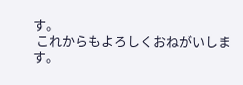す。
 これからもよろしくおねがいします。